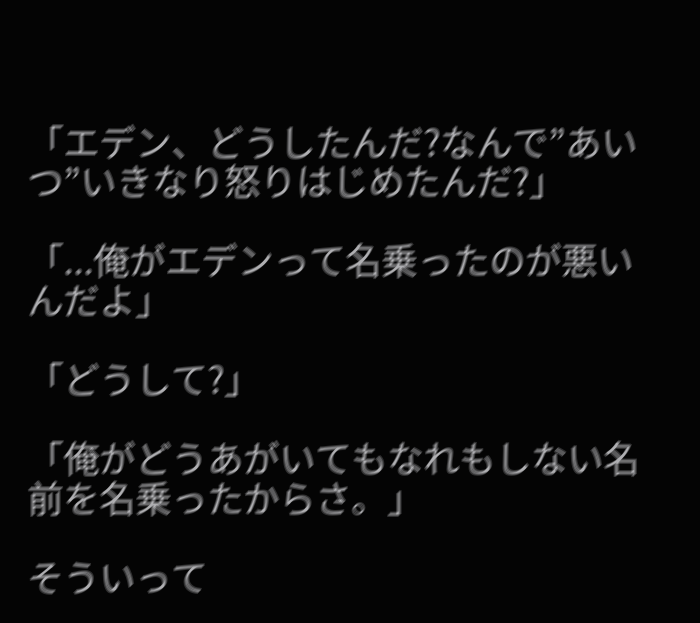「エデン、どうしたんだ?なんで”あいつ”いきなり怒りはじめたんだ?」

「...俺がエデンって名乗ったのが悪いんだよ」

「どうして?」

「俺がどうあがいてもなれもしない名前を名乗ったからさ。」

そういって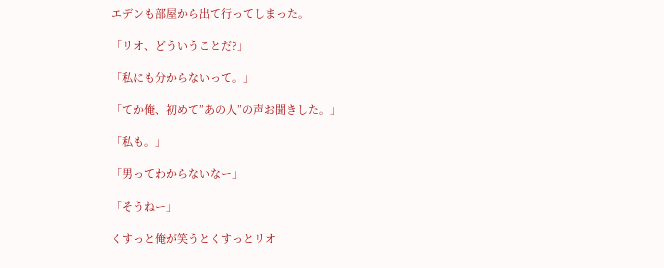エデンも部屋から出て行ってしまった。

「リオ、どういうことだ?」

「私にも分からないって。」

「てか俺、初めて”あの人”の声お聞きした。」

「私も。」

「男ってわからないなー」

「そうねー」

くすっと俺が笑うとくすっとリオ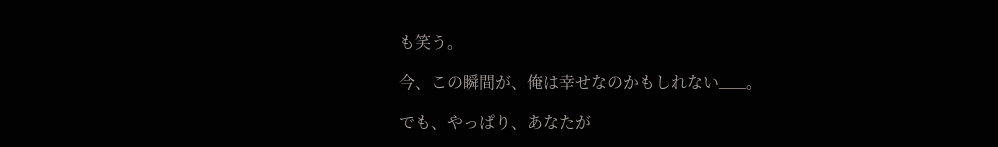も笑う。

今、この瞬間が、俺は幸せなのかもしれない___。

でも、やっぱり、あなたが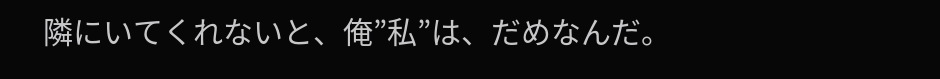隣にいてくれないと、俺”私”は、だめなんだ。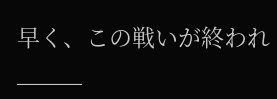早く、この戦いが終われ_____